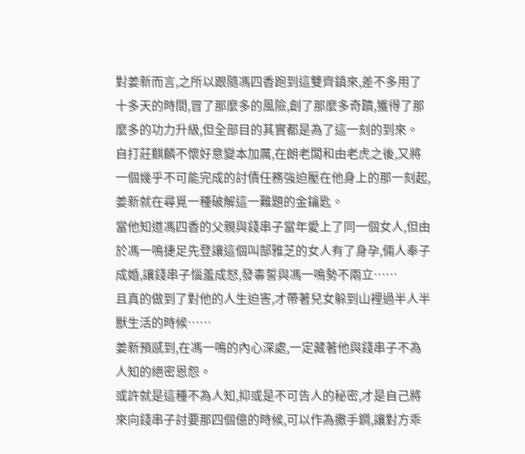對姜新而言,之所以跟隨馮四香跑到這雙齊鎮來,差不多用了十多天的時間,冒了那麼多的風險,創了那麼多奇蹟,獲得了那麼多的功力升級,但全部目的其實都是為了這一刻的到來。
自打莊麒麟不懷好意變本加厲,在朗老闆和由老虎之後,又將一個幾乎不可能完成的討債任務強迫壓在他身上的那一刻起,姜新就在尋覓一種破解這一難題的金鑰匙。
當他知道馮四香的父親與錢串子當年愛上了同一個女人,但由於馮一鳴捷足先登讓這個叫郜雅芝的女人有了身孕,倆人奉子成婚,讓錢串子惱羞成怒,發毒誓與馮一鳴勢不兩立……
且真的做到了對他的人生迫害,才帶著兒女躲到山裡過半人半獸生活的時候……
姜新預感到,在馮一鳴的內心深處,一定藏著他與錢串子不為人知的絕密恩怨。
或許就是這種不為人知,抑或是不可告人的秘密,才是自己將來向錢串子討要那四個億的時候,可以作為撒手鐧,讓對方乖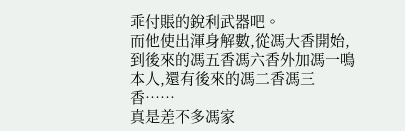乖付賬的銳利武器吧。
而他使出渾身解數,從馮大香開始,到後來的馮五香馮六香外加馮一鳴本人,還有後來的馮二香馮三香……
真是差不多馮家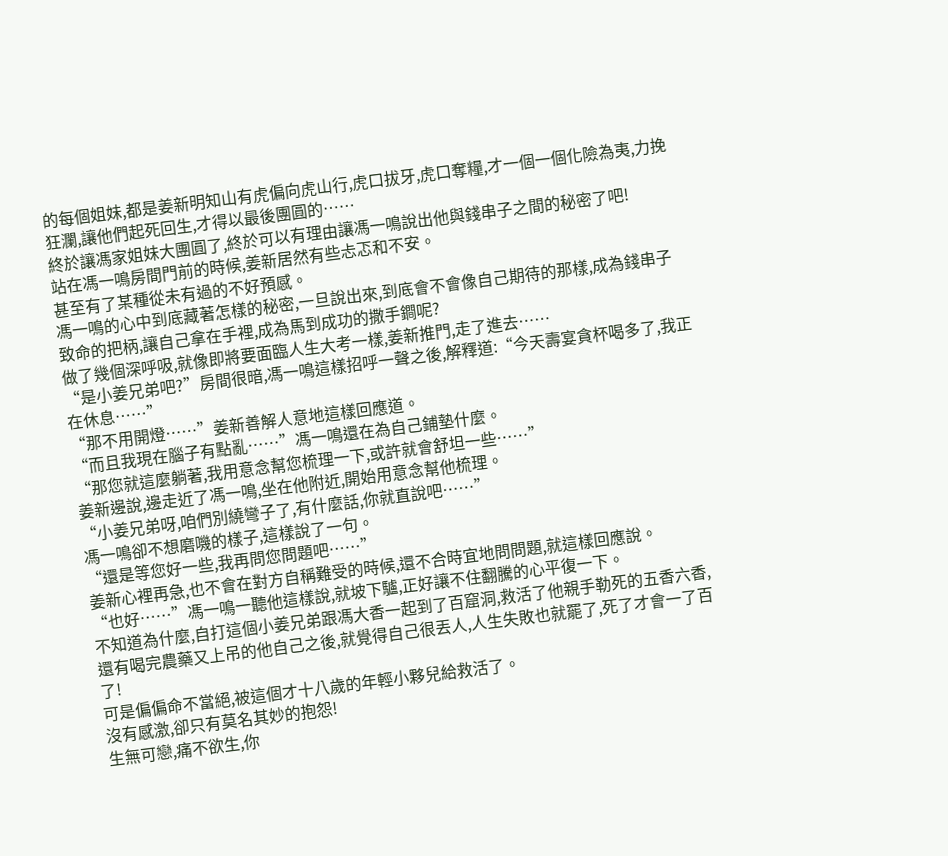的每個姐妹,都是姜新明知山有虎偏向虎山行,虎口拔牙,虎口奪糧,才一個一個化險為夷,力挽狂瀾,讓他們起死回生,才得以最後團圓的……
終於讓馮家姐妹大團圓了,終於可以有理由讓馮一鳴說出他與錢串子之間的秘密了吧!
站在馮一鳴房間門前的時候,姜新居然有些忐忑和不安。
甚至有了某種從未有過的不好預感。
馮一鳴的心中到底藏著怎樣的秘密,一旦說出來,到底會不會像自己期待的那樣,成為錢串子致命的把柄,讓自己拿在手裡,成為馬到成功的撒手鐧呢?
做了幾個深呼吸,就像即將要面臨人生大考一樣,姜新推門,走了進去……
“是小姜兄弟吧?”房間很暗,馮一鳴這樣招呼一聲之後,解釋道:“今天壽宴貪杯喝多了,我正在休息……”
“那不用開燈……”姜新善解人意地這樣回應道。
“而且我現在腦子有點亂……”馮一鳴還在為自己鋪墊什麼。
“那您就這麼躺著,我用意念幫您梳理一下,或許就會舒坦一些……”
姜新邊說,邊走近了馮一鳴,坐在他附近,開始用意念幫他梳理。
“小姜兄弟呀,咱們別繞彎子了,有什麼話,你就直說吧……”
馮一鳴卻不想磨嘰的樣子,這樣說了一句。
“還是等您好一些,我再問您問題吧……”
姜新心裡再急,也不會在對方自稱難受的時候,還不合時宜地問問題,就這樣回應說。
“也好……”馮一鳴一聽他這樣說,就坡下驢,正好讓不住翻騰的心平復一下。
不知道為什麼,自打這個小姜兄弟跟馮大香一起到了百窟洞,救活了他親手勒死的五香六香,還有喝完農藥又上吊的他自己之後,就覺得自己很丟人,人生失敗也就罷了,死了才會一了百了!
可是偏偏命不當絕,被這個才十八歲的年輕小夥兒給救活了。
沒有感激,卻只有莫名其妙的抱怨!
生無可戀,痛不欲生,你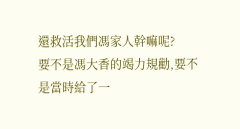還救活我們馮家人幹嘛呢?
要不是馮大香的竭力規勸,要不是當時給了一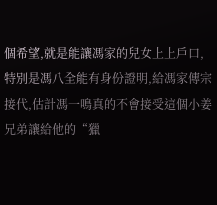個希望,就是能讓馮家的兒女上上戶口,特別是馮八全能有身份證明,給馮家傳宗接代,估計馮一鳴真的不會接受這個小姜兄弟讓給他的“獵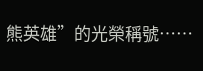熊英雄”的光榮稱號……